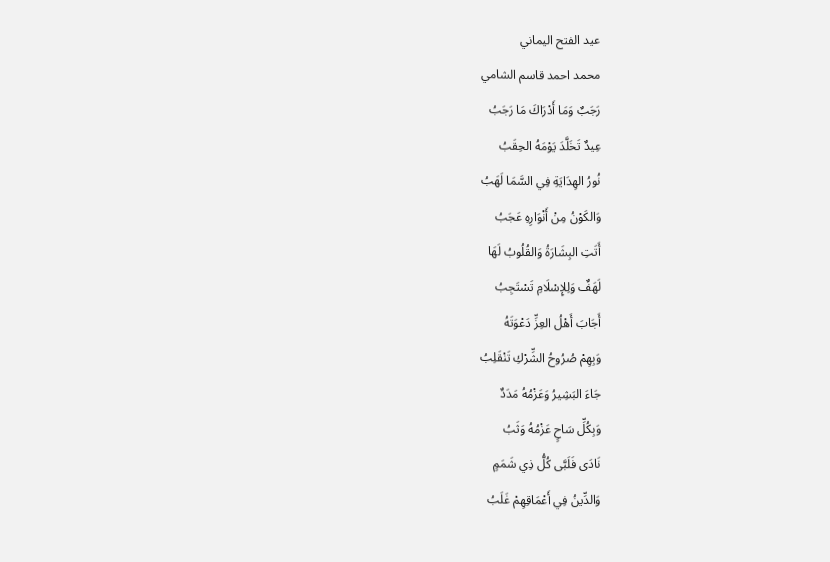عيد الفتح اليماني
محمد احمد قاسم الشامي
رَجَبٌ وَمَا أَدْرَاكَ مَا رَجَبُ
عِيدٌ تَخَلَّدَ يَوْمَهُ الحِقَبُ
نُورُ الهِدَايَةِ فِي السَّمَا لَهَبُ
وَالكَوْنُ مِنْ أَنْوَارِهِ عَجَبُ
أَتَتِ البِشَارَةُ وَالقُلُوبُ لَهَا
لَهَفٌ وَلِلإِسْلَامِ تَسْتَجِبُ
أَجَابَ أَهْلُ العِزِّ دَعْوَتَهُ
وَبِهِمْ صُرُوحُ الشِّرْكِ تَنْقَلِبُ
جَاءَ البَشِيرُ وَعَزْمُهُ مَدَدٌ
وَبِكُلِّ سَاحٍ عَزْمُهُ وَثَبُ
نَادَى فَلَبَّى كُلُّ ذِي شَمَمٍ
وَالدِّينُ فِي أَعْمَاقِهِمْ غَلَبُ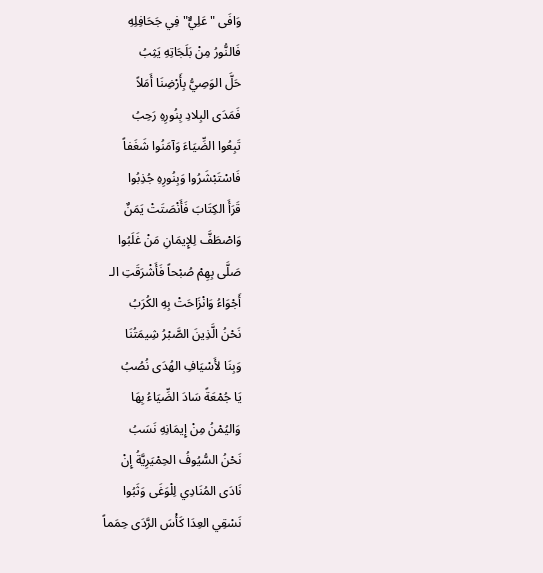وَافَى "عَلِيٌّ" فِي جَحَافِلِهِ
فَالنُّورُ مِنْ بَلَجَاتِهِ يَثِبُ
حَلَّ الوَصِيُّ بِأَرْضِنَا أَمَلاً
فَمَدَى البِلادِ بِنُورِهِ رَحِبُ
تَبِعُوا الضِّيَاءَ وَآمَنُوا شَغَفاً
فَاسْتَبْشَرُوا وَبِنُورِهِ جُذِبُوا
قَرَأَ الكِتَابَ فَأَنْصَتَتْ يَمَنٌ
وَاصْطَفَّ لِلإِيمَانِ مَنْ غَلَبُوا
صَلَّى بِهِمْ صُبْحاً فَأَشْرَقَتِ الـ
أَجْوَاءُ وَانْزَاحَتْ بِهِ الكُرَبُ
نَحْنُ الَّذِينَ الصَّبْرُ شِيمَتُنَا
وَبِنَا لأَسْيَافِ الهُدَى نُصُبُ
يَا جُمْعَةً سَادَ الضِّيَاءُ بِهَا
وَاليُمْنُ مِنْ إِيمَانِهِ نَسَبُ
نَحْنُ السُّيُوفُ الحِمْيَرِيَّةُ إِنْ
نَادَى المُنَادِي لِلْوَغَى وَثَبُوا
نَسْقِي العِدَا كَأْسَ الرَّدَى حِمَماً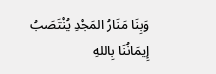وَبِنَا مَنَارُ المَجْدِ يُنْتَصَبُ
إِيمَانُنَا بِاللهِ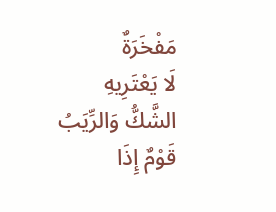مَفْخَرَةٌ
لَا يَعْتَرِيهِ الشَّكُّ وَالرِّيَبُ
قَوْمٌ إِذَا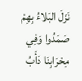نَزَلَ البَلاءُ بِهِمْ
صَمَدُوا وَفِي مِحْرَابِنَا دَأَبُ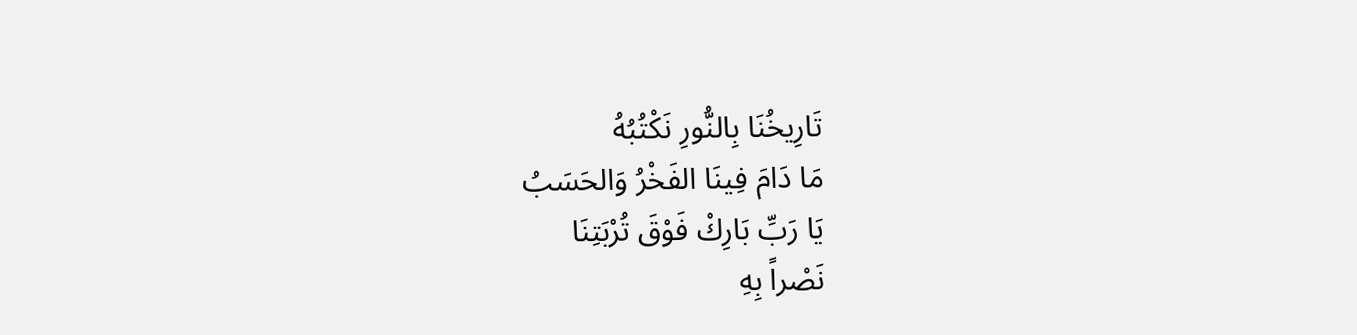تَارِيخُنَا بِالنُّورِ نَكْتُبُهُ
مَا دَامَ فِينَا الفَخْرُ وَالحَسَبُ
يَا رَبِّ بَارِكْ فَوْقَ تُرْبَتِنَا
نَصْراً بِهِ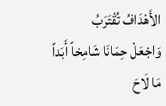الأَهْدَافُ تُقْتَرَبُ
وَاجْعَلْ حِمَانَا شَامِخاً أَبَداً
مَا لَاحَ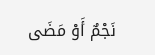نَجْمٌ أَوْ مَضَى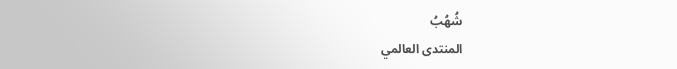شُهُبُ
المنتدى العالمي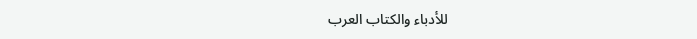للأدباء والكتاب العرب